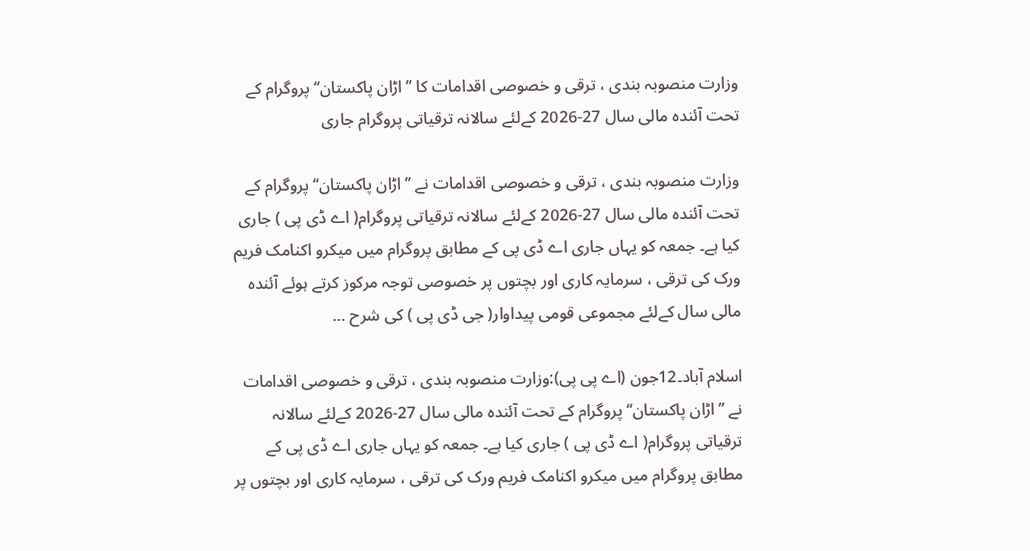وزارت منصوبہ بندی ، ترقی و خصوصی اقدامات کا ’’اڑان پاکستان‘‘ پروگرام کے تحت آئندہ مالی سال 27-2026 کےلئے سالانہ ترقیاتی پروگرام جاری

وزارت منصوبہ بندی ، ترقی و خصوصی اقدامات نے ’’اڑان پاکستان‘‘ پروگرام کے تحت آئندہ مالی سال 27-2026 کےلئے سالانہ ترقیاتی پروگرام( اے ڈی پی ) جاری کیا ہے۔ جمعہ کو یہاں جاری اے ڈی پی کے مطابق پروگرام میں میکرو اکنامک فریم ورک کی ترقی ، سرمایہ کاری اور بچتوں پر خصوصی توجہ مرکوز کرتے ہوئے آئندہ مالی سال کےلئے مجموعی قومی پیداوار( جی ڈی پی ) کی شرح …

اسلام آباد۔12جون (اے پی پی):وزارت منصوبہ بندی ، ترقی و خصوصی اقدامات نے ’’اڑان پاکستان‘‘ پروگرام کے تحت آئندہ مالی سال 27-2026 کےلئے سالانہ ترقیاتی پروگرام( اے ڈی پی ) جاری کیا ہے۔ جمعہ کو یہاں جاری اے ڈی پی کے مطابق پروگرام میں میکرو اکنامک فریم ورک کی ترقی ، سرمایہ کاری اور بچتوں پر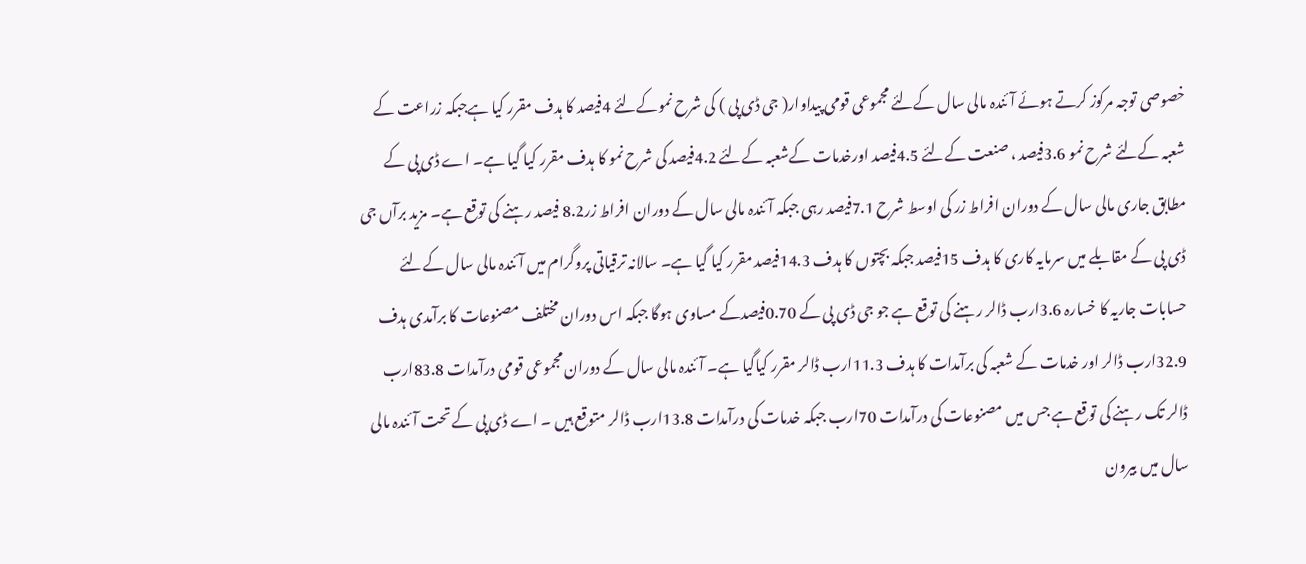خصوصی توجہ مرکوز کرتے ہوئے آئندہ مالی سال کےلئے مجموعی قومی پیداوار( جی ڈی پی ) کی شرح نموکےلئے 4فیصد کا ہدف مقرر کیا ہےجبکہ زراعت کے شعبہ کےلئے شرح نمو 3.6فیصد ، صنعت کےلئے 4.5فیصد اورخدمات کےشعبہ کےلئے 4.2فیصد کی شرح نمو کا ہدف مقرر کیا گیا ہے۔ اے ڈی پی کے مطابق جاری مالی سال کے دوران افراط زر کی اوسط شرح 7.1فیصد رہی جبکہ آئندہ مالی سال کے دوران افراط زر8.2 فیصد رہنے کی توقع ہے۔ مزید برآں جی ڈی پی کے مقابلے میں سرمایہ کاری کا ہدف 15فیصد جبکہ بچتوں کا ہدف 14.3فیصد مقرر کیا گیا ہے۔ سالانہ ترقیاتی پروگرام میں آئندہ مالی سال کےلئے حسابات جاریہ کا خسارہ 3.6ارب ڈالر رہنے کی توقع ہے جو جی ڈی پی کے 0.70فیصدکے مساوی ہوگا جبکہ اس دوران مختلف مصنوعات کا برآمدی ہدف 32.9ارب ڈالر اور خدمات کے شعبہ کی برآمدات کا ہدف 11.3ارب ڈالر مقرر کیاگیا ہے۔ آئندہ مالی سال کے دوران مجموعی قومی درآمدات 83.8ارب ڈالر تک رہنے کی توقع ہے جس میں مصنوعات کی درآمدات 70ارب جبکہ خدمات کی درآمدات 13.8ارب ڈالر متوقع ہیں ۔ اے ڈی پی کے تحت آئندہ مالی سال میں بیرون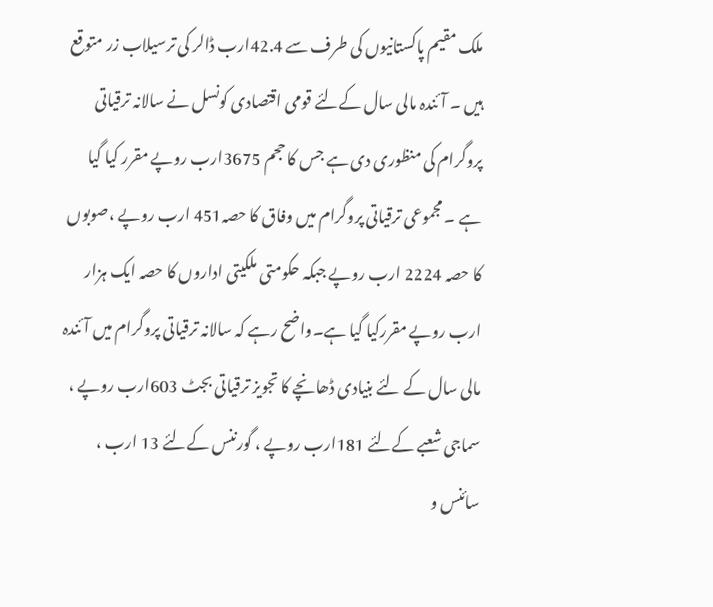ملک مقیم پاکستانیوں کی طرف سے 42.4ارب ڈالر کی ترسیلاب زر متوقع ہیں ۔ آئندہ مالی سال کےلئے قومی اقتصادی کونسل نے سالانہ ترقیاتی پروگرام کی منظوری دی ہے جس کا حجم 3675ارب روپے مقرر کیا گیا ہے ۔ مجموعی ترقیاتی پروگرام میں وفاق کا حصہ451 ارب روپے ،صوبوں کا حصہ 2224 ارب روپے جبکہ حکومتی ملکیتی اداروں کا حصہ ایک ہزار ارب روپے مقررکیا گیا ہے۔واضح رہے کہ سالانہ ترقیاتی پروگرام میں آئندہ مالی سال کے لئے بنیادی ڈھانچے کا تجویز ترقیاتی بجٹ 603ارب روپے ، سماجی شعبے کےلئے 181ارب روپے ، گورننس کےلئے 13 ارب ، سائنس و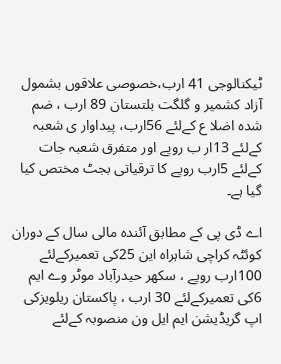ٹیکنالوجی 41 ارب،خصوصی علاقوں بشمول آزاد کشمیر و گلگت بلتستان 89 ارب ، ضم شدہ اضلا ع کےلئے 56ارب، پیداوار ی شعبہ کےلئے 13ار ب روپے اور متفرق شعبہ جات کےلئے 5ارب روپے کا ترقیاتی بجٹ مختص کیا گیا ہے۔

اے ڈی پی کے مطابق آئندہ مالی سال کے دوران کوئٹہ کراچی شاہراہ این 25کی تعمیرکےلئے 100ارب روپے ، سکھر حیدرآباد موٹر وے ایم 6کی تعمیرکےلئے 30 ارب ، پاکستان ریلویزکی اپ گریڈیشن ایم ایل ون منصوبہ کےلئے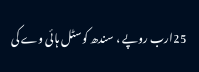25ارب روپے ، سندھ کوسٹل ہائی وے کی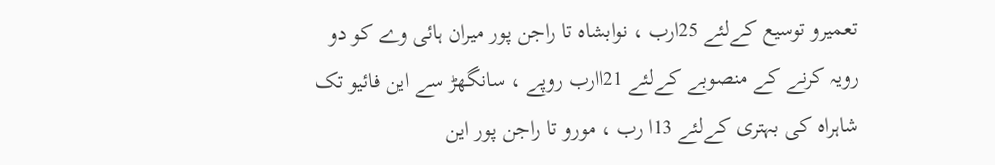تعمیرو توسیع کےلئے 25ارب ، نوابشاہ تا راجن پور میران ہائی وے کو دو رویہ کرنے کے منصوبے کےلئے 21اارب روپے ، سانگھڑ سے این فائیو تک شاہراہ کی بہتری کےلئے 13ا رب ، مورو تا راجن پور این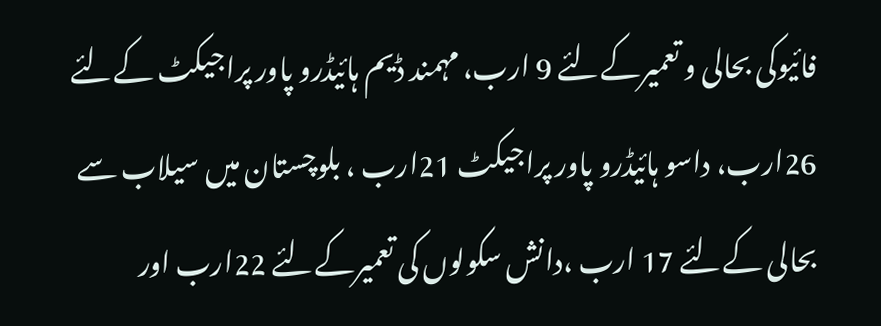فائیوکی بحالی و تعمیرکےلئے 9 ارب، مہمند ڈیم ہائیڈرو پاور پراجیکٹ کےلئے 26ارب، داسو ہائیڈرو پاور پراجیکٹ 21ارب ، بلوچستان میں سیلاب سے بحالی کےلئے 17 ارب ،دانش سکولوں کی تعمیرکےلئے 22ارب اور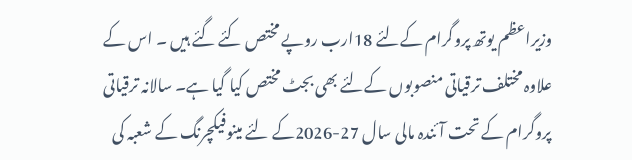وزیراعظم یوتھ پروگرام کےلئے 18ارب روپے مختص کئے گئے ہیں ۔ اس کے علاوہ مختلف ترقیاتی منصوبوں کےلئے بھی بجٹ مختص کیا گیا ہے۔ سالانہ ترقیاتی پروگرام کے تحت آئندہ مالی سال 27-2026کے لئے مینوفیکچرنگ کے شعبہ کی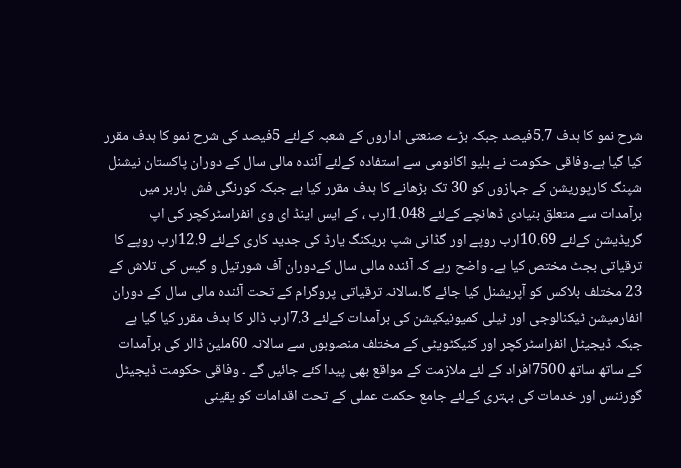شرح نمو کا ہدف 5.7فیصد جبکہ بڑے صنعتی اداروں کے شعبہ کےلئے 5فیصد کی شرح نمو کا ہدف مقرر کیا گیا ہے۔وفاقی حکومت نے بلیو اکانومی سے استفادہ کےلئے آئندہ مالی سال کے دوران پاکستان نیشنل شپنگ کارپوریشن کے جہازوں کو 30 تک بڑھانے کا ہدف مقرر کیا ہے جبکہ کورنگی فش ہاربر میں برآمدات سے متعلق بنیادی ڈھانچے کےلئے 1.048ارب ، کے ایس اینڈ ای وی انفراسٹرکچر کی اپ گریڈیشن کےلئے 10.69ارب روپے اور گڈانی شپ بریکنگ یارڈ کی جدید کاری کےلئے 12.9ارب روپے کا ترقیاتی بجٹ مختص کیا ہے۔ واضح رہے کہ آئندہ مالی سال کےدوران آف شورتیل و گیس کی تلاش کے 23 مختلف بلاکس کو آپریشنل کیا جائے گا۔سالانہ ترقیاتی پروگرام کے تحت آئندہ مالی سال کے دوران انفارمیشن ٹیکنالوجی اور ٹیلی کمیونیکیشن کی برآمدات کےلئے 7.3ارب ڈالر کا ہدف مقرر کیا گیا ہے جبکہ ڈیجیٹل انفراسٹرکچر اور کنیکٹویٹی کے مختلف منصوبوں سے سالانہ 60ملین ڈالر کی برآمدات کے ساتھ ساتھ 7500افراد کے لئے ملازمت کے مواقع بھی پیدا کئے جائیں گے ۔ وفاقی حکومت ڈیجیٹل گورننس اور خدمات کی بہتری کےلئے جامع حکمت عملی کے تحت اقدامات کو یقینی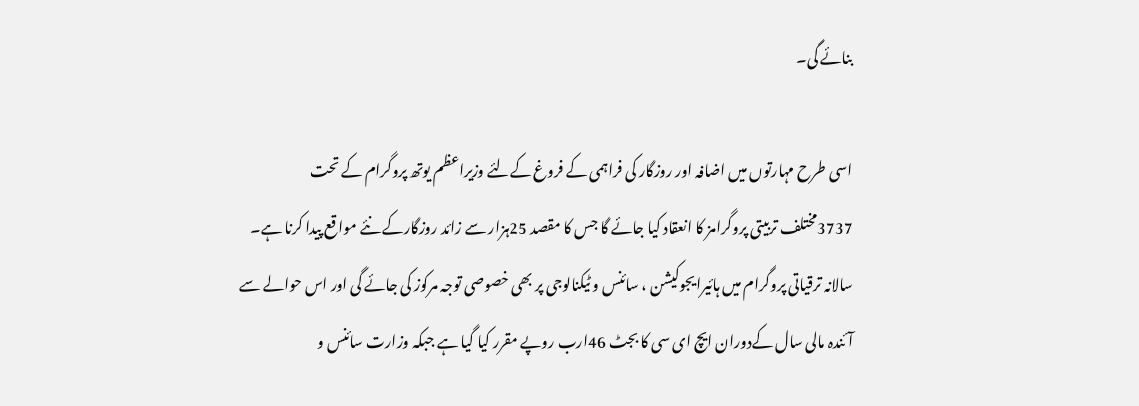بنائے گی۔

اسی طرح مہارتوں میں اضافہ اور روزگار کی فراہمی کے فروغ کےلئے وزیراعظم یوتھ پروگرام کے تحت 3737مختلف تربیتی پروگرامز کا انعقاد کیا جائے گا جس کا مقصد 25ہزار سے زائد روزگارکے نئے مواقع پیدا کرنا ہے۔ سالانہ ترقیاتی پروگرام میں ہائیرایجوکیشن ، سائنس و ٹیکنالوجی پر بھی خصوصی توجہ مرکوز کی جائے گی اور اس حوالے سے آئندہ مالی سال کےدوران ایچ ای سی کا بجٹ 46ارب روپے مقرر کیا گیا ہے جبکہ وزارت سائنس و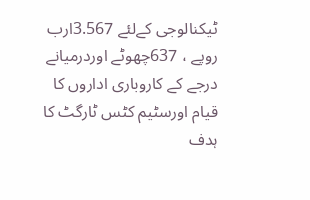ٹیکنالوجی کےلئے 3.567ارب روپے ، 637چھوٹے اوردرمیانے درجے کے کاروباری اداروں کا قیام اورسٹیم کٹس ٹارگٹ کا ہدف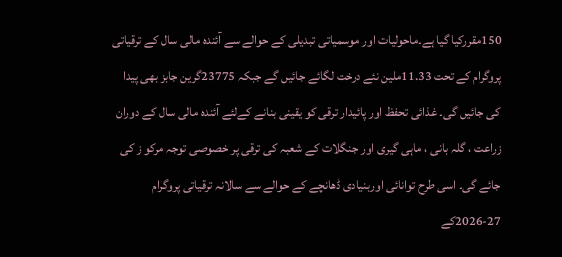150مقررکیا گیا ہے۔ماحولیات اور موسمیاتی تبدیلی کے حوالے سے آئندہ مالی سال کے ترقیاتی پروگرام کے تحت 11.33ملین نئے درخت لگائے جائیں گے جبکہ 23775گرین جابز بھی پیدا کی جائیں گی۔ غذائی تحفظ اور پائیدار ترقی کو یقینی بنانے کےلئے آئندہ مالی سال کے دوران زراعت ، گلہ بانی ، ماہی گیری اور جنگلات کے شعبہ کی ترقی پر خصوصی توجہ مرکو ز کی جائے گی۔ اسی طرح توانائی اوربنیادی ڈھانچے کے حوالے سے سالانہ ترقیاتی پروگرام 27-2026کے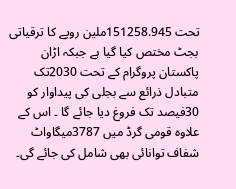تحت 151258.945ملین روپے کا ترقیاتی بجٹ مختص کیا گیا ہے جبکہ اڑان پاکستان پروگرام کے تحت 2030تک متبادل ذرائع سے بجلی کی پیداوار کو 30فیصد تک فروغ دیا جائے گا ۔ اس کے علاوہ قومی گرڈ میں 3787میگاواٹ شفاف توانائی بھی شامل کی جائے گی۔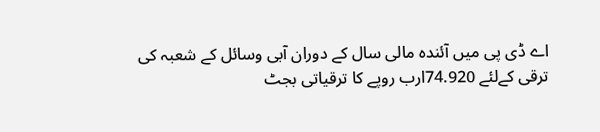اے ڈی پی میں آئندہ مالی سال کے دوران آبی وسائل کے شعبہ کی ترقی کےلئے 74.920ارب روپے کا ترقیاتی بجٹ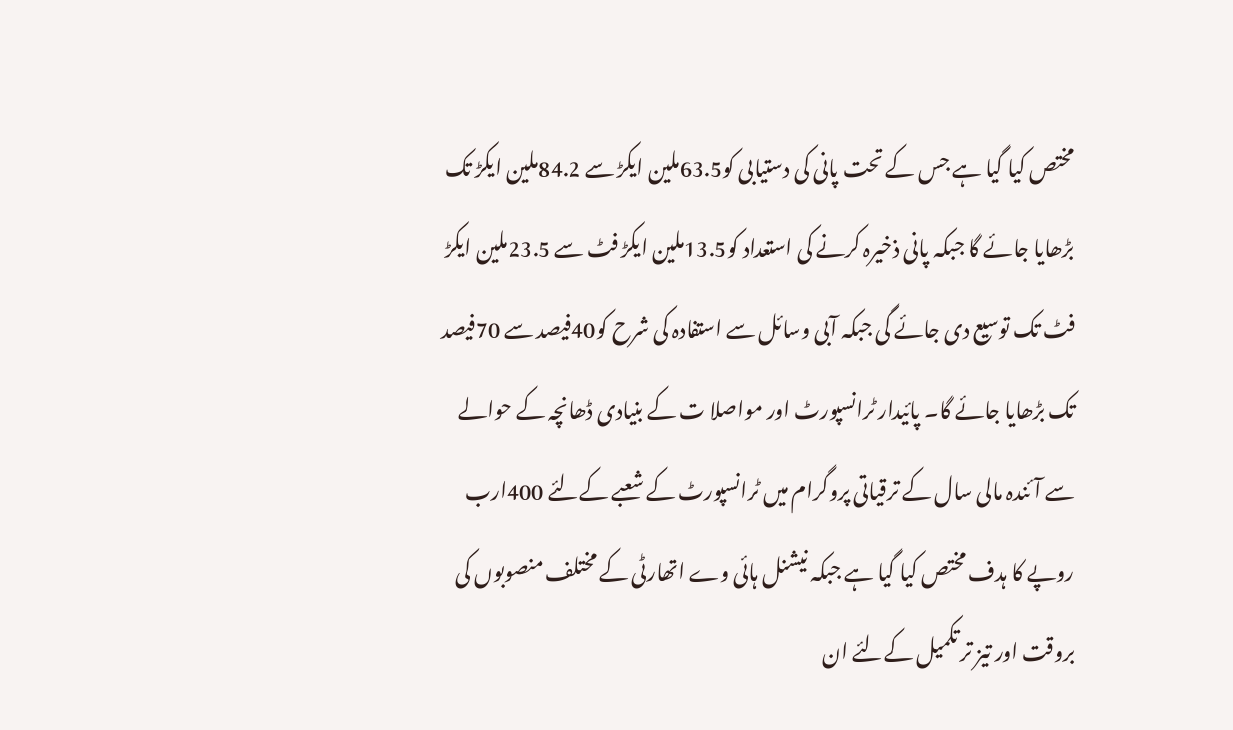مختص کیا گیا ہے جس کے تحت پانی کی دستیابی کو63.5ملین ایکڑ سے 84.2ملین ایکڑ تک بڑھایا جائے گا جبکہ پانی ذخیرہ کرنے کی استعداد کو13.5ملین ایکڑ فٹ سے 23.5ملین ایکڑ فٹ تک توسیع دی جائے گی جبکہ آبی وسائل سے استفادہ کی شرح کو40فیصد سے 70فیصد تک بڑھایا جائے گا۔ پائیدار ٹرانسپورٹ اور مواصلا ت کے بنیادی ڈھانچہ کے حوالے سے آئندہ مالی سال کے ترقیاتی پروگرام میں ٹرانسپورٹ کے شعبے کےلئے 400ارب روپے کا ہدف مختص کیا گیا ہے جبکہ نیشنل ہائی وے اتھارٹی کے مختلف منصوبوں کی بروقت اور تیز تر تکمیل کےلئے ان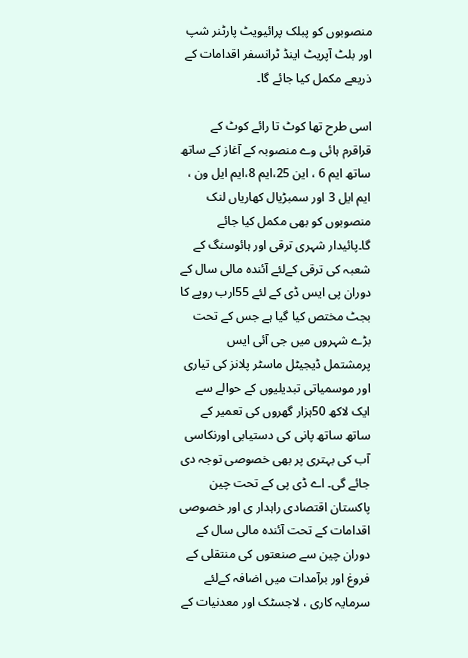منصوبوں کو پبلک پرائیویٹ پارٹنر شپ اور بلٹ آپریٹ اینڈ ٹرانسفر اقدامات کے ذریعے مکمل کیا جائے گا۔

اسی طرح تھا کوٹ تا رائے کوٹ کے قراقرم ہائی وے منصوبہ کے آغاز کے ساتھ ساتھ ایم 6 ، این 25،ایم 8،ایم ایل ون ، ایم ایل 3 اور سمبڑیال کھاریاں لنک منصوبوں کو بھی مکمل کیا جائے گا۔پائیدار شہری ترقی اور ہائوسنگ کے شعبہ کی ترقی کےلئے آئندہ مالی سال کے دوران پی ایس ڈی کے لئے 55ارب روپے کا بجٹ مختص کیا گیا ہے جس کے تحت بڑے شہروں میں جی آئی ایس پرمشتمل ڈیجیٹل ماسٹر پلانز کی تیاری اور موسمیاتی تبدیلیوں کے حوالے سے ایک لاکھ 50ہزار گھروں کی تعمیر کے ساتھ ساتھ پانی کی دستیابی اورنکاسی آب کی بہتری پر بھی خصوصی توجہ دی جائے گی۔ اے ڈی پی کے تحت چین پاکستان اقتصادی راہدار ی اور خصوصی اقدامات کے تحت آئندہ مالی سال کے دوران چین سے صنعتوں کی منتقلی کے فروغ اور برآمدات میں اضافہ کےلئے سرمایہ کاری ، لاجسٹک اور معدنیات کے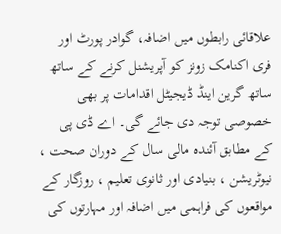علاقائی رابطوں میں اضافہ، گوادر پورٹ اور فری اکنامک زونز کو آپریشنل کرنے کے ساتھ ساتھ گرین اینڈ ڈیجیٹل اقدامات پر بھی خصوصی توجہ دی جائے گی۔ اے ڈی پی کے مطابق آئندہ مالی سال کے دوران صحت ، نیوٹریشن ، بنیادی اور ثانوی تعلیم ، روزگار کے مواقعوں کی فراہمی میں اضافہ اور مہارتوں کی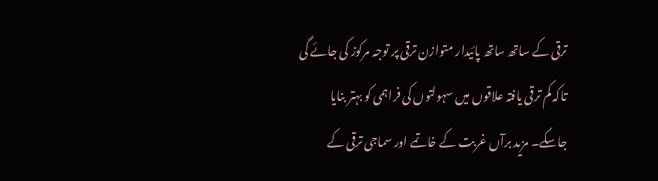ترقی کے ساتھ ساتھ پائیدار متوازن ترقی پر توجہ مرکوز کی جائے گی تاکہ کم ترقی یافتہ علاقوں میں سہولتوں کی فراہمی کو بہتر بنایا جاسکے۔ مزید برآں غربت کے خاتمے اور سماجی ترقی کے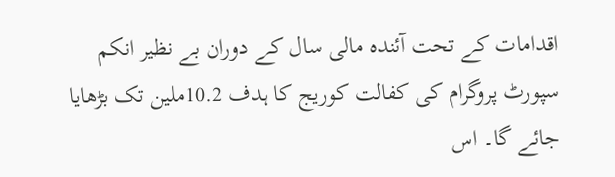اقدامات کے تحت آئندہ مالی سال کے دوران بے نظیر انکم سپورٹ پروگرام کی کفالت کوریج کا ہدف 10.2ملین تک بڑھایا جائے گا۔ اس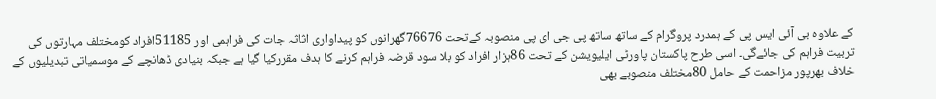کے علاوہ بی آئی ایس پی کے ہمدرد پروگرام کے ساتھ ساتھ پی جی ای پی منصوبہ کےتحت 76676گھرانوں کو پیداواری اثاثہ جات کی فراہمی اور 51185افراد کومختلف مہارتوں کی تربیت فراہم کی جائےگی۔ اسی طرح پاکستان پاورٹی ایلیویشن کے تحت 86ہزار افراد کو بلا سود قرضہ فراہم کرنے کا ہدف مقررکیا گیا ہے جبکہ بنیادی ڈھانچے کے موسمیاتی تبدیلیوں کے خلاف بھرپور مزاحمت کے حامل 80مختلف منصوبے بھی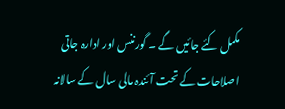مکمل کئے جائیں گے ۔ گورننس اور ادارہ جاتی اصلاحات کے تحت آئندہ مالی سال کے سالانہ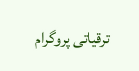ترقیاتی پروگرام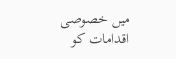میں خصوصی اقدامات کو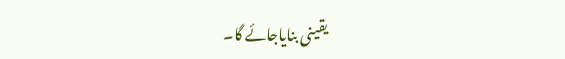یقینی بنایاجائے گا۔